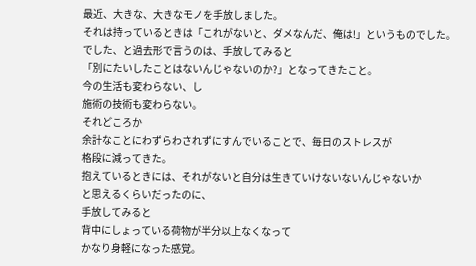最近、大きな、大きなモノを手放しました。
それは持っているときは「これがないと、ダメなんだ、俺は!」というものでした。
でした、と過去形で言うのは、手放してみると
「別にたいしたことはないんじゃないのか?」となってきたこと。
今の生活も変わらない、し
施術の技術も変わらない。
それどころか
余計なことにわずらわされずにすんでいることで、毎日のストレスが
格段に減ってきた。
抱えているときには、それがないと自分は生きていけないないんじゃないか
と思えるくらいだったのに、
手放してみると
背中にしょっている荷物が半分以上なくなって
かなり身軽になった感覚。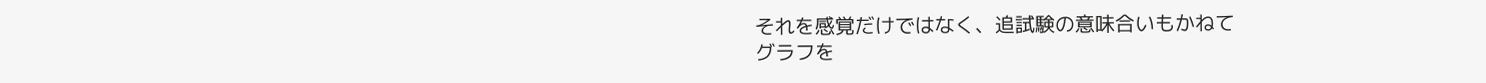それを感覚だけではなく、追試験の意味合いもかねて
グラフを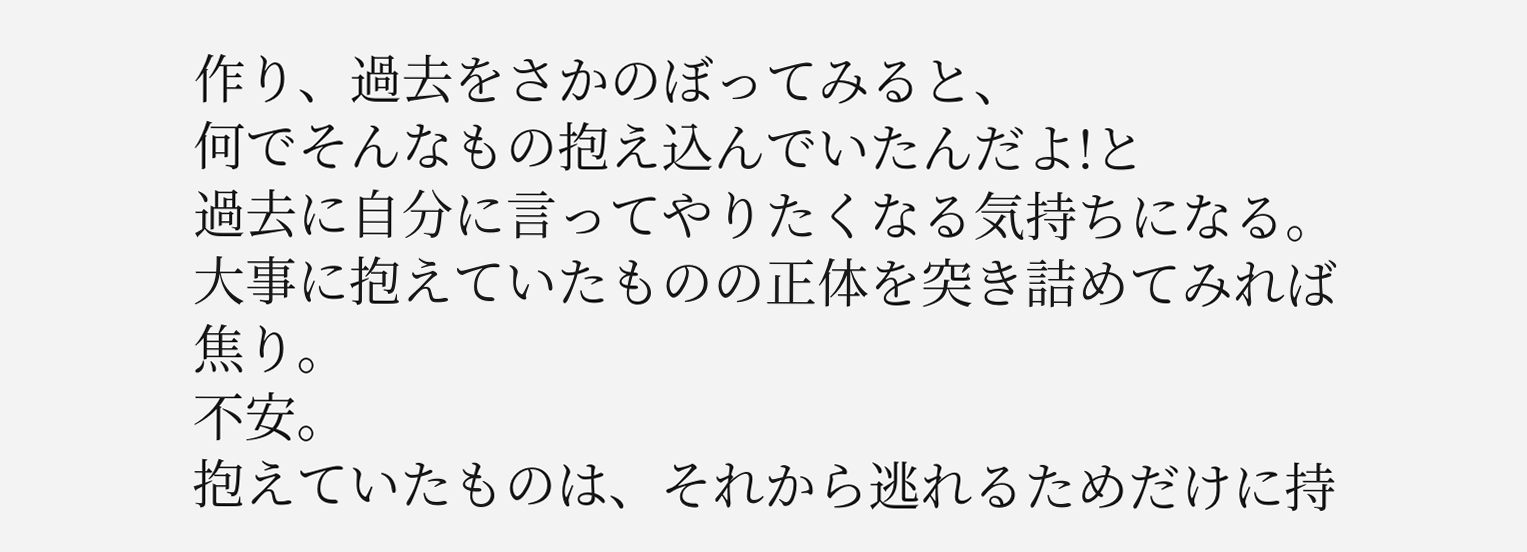作り、過去をさかのぼってみると、
何でそんなもの抱え込んでいたんだよ!と
過去に自分に言ってやりたくなる気持ちになる。
大事に抱えていたものの正体を突き詰めてみれば
焦り。
不安。
抱えていたものは、それから逃れるためだけに持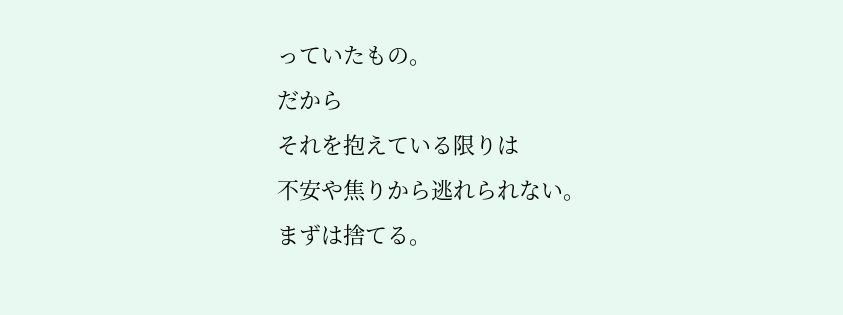っていたもの。
だから
それを抱えている限りは
不安や焦りから逃れられない。
まずは捨てる。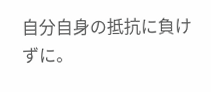自分自身の抵抗に負けずに。